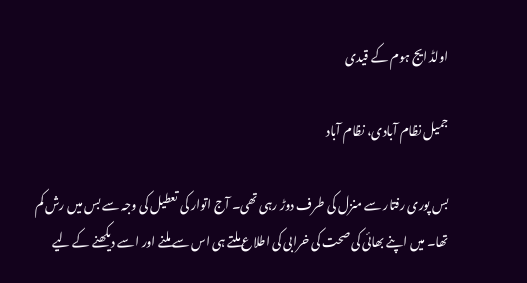اولڈ ایج ہوم کے قیدی

جمیل نظام آبادی، نظام آباد

بس پوری رفتار سے منزل کی طرف دوڑ رہی تھی۔ آج اتوار کی تعطیل کی وجہ سے بس میں رش کم تھا۔ میں اپنے بھائی کی صحت کی خرابی کی اطلاع ملتے ہی اس سے ملنے اور اسے دیکھنے کے لیے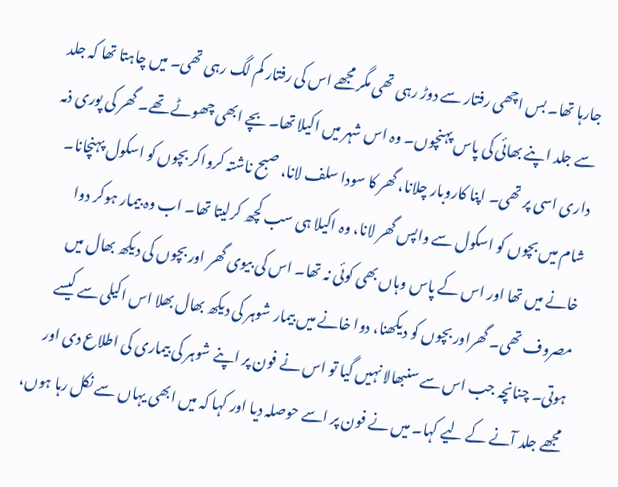جارہا تھا۔ بس اچھی رفتار سے دوڑ رہی تھی مگر مجھے اس کی رفتار کم لگ رہی تھی۔ میں چاہتا تھا کہ جلد سے جلد اپنے بھائی کی پاس پہنچوں۔ وہ اس شہر میں اکیلا تھا۔ بچے ابھی چھوٹے تھے۔ گھر کی پوری ذمہ داری اسی پر تھی۔ اپنا کاروبار چلانا، گھر کا سودا سلف لانا، صبح ناشتہ کرواکر بچوں کو اسکول پہنچانا۔ شام میں بچوں کو اسکول سے واپس گھر لانا، وہ اکیلا ہی سب کچھ کرلیتا تھا۔ اب وہ بیمار ہوکر دوا خانے میں تھا اور اس کے پاس وہاں بھی کوئی نہ تھا۔ اس کی بیوی گھر اور بچوں کی دیکھ بھال میں مصروف تھی۔ گھراور بچوں کو دیکھنا، دوا خانے میں بیمار شوہر کی دیکھ بھال بھلا اس اکیلی سے کیسے ہوتی۔ چنانچہ جب اس سے سنبھالا نہیں گیا تو اس نے فون پر اپنے شوہر کی بیماری کی اطلاع دی اور مجھے جلد آنے کے لیے کہا۔ میں نے فون پر اسے حوصلہ دیا اور کہا کہ میں ابھی یہاں سے نکل رہا ہوں،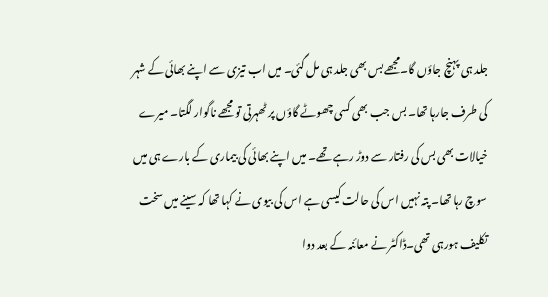جلد ہی پہنچ جاؤں گا۔مجھے بس بھی جلد ہی مل گئی۔ میں اب تیزی سے اپنے بھائی کے شہر کی طرف جارہا تھا۔ بس جب بھی کسی چھوٹے گاؤں پر ٹھہرتی تو مجھے ناگوار لگتا۔ میرے خیالات بھی بس کی رفتار سے دوڑ رہے تھے۔ میں اپنے بھائی کی بیماری کے بارے ہی میں سوچ رہا تھا۔ پتہ نہیں اس کی حالت کیسی ہے اس کی بیوی نے کہا تھا کہ سینے میں سخت تکلیف ہورہی تھی۔ڈاکٹر نے معائنہ کے بعد دوا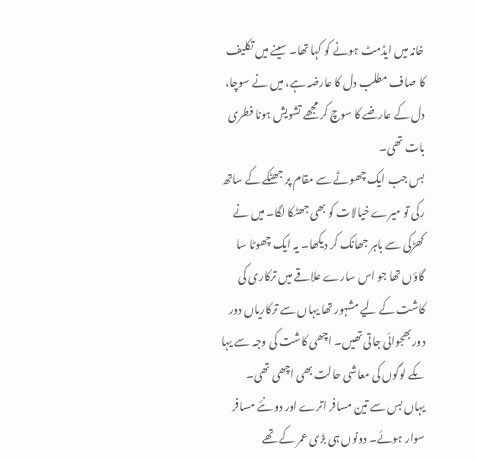خانہ میں ایڈمٹ ہونے کو کہا تھا۔ سینے میں تکلیف کا صاف مطلب دل کا عارضہ ہے، میں نے سوچا، دل کے عارضے کا سوچ کر مجھے تشویش ہونا فطری بات تھی۔
بس جب ایک چھوٹے سے مقام پر جھٹکے کے ساتھ رکی تو میرے خیالات کو بھی جھٹکا لگا۔ میں نے کھڑکی سے باہر جھانک کر دیکھا۔ یہ ایک چھوٹا سا گاؤں تھا جو اس سارے علاقے میں ترکاری کی کاشت کے لیے مشہور تھا یہاں سے ترکاریاں دور دور بھجوائی جاتی تھیں۔ اچھی کاشت کی وجہ سے یہا ںکے لوگوں کی معاشی حالت بھی اچھی تھی۔
یہاں بس سے تین مسافر اترے اور دو نئے مسافر سوار ہوئے۔ دونوں ہی بڑی عمر کے تھے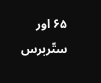۶۵ اور ستّربرس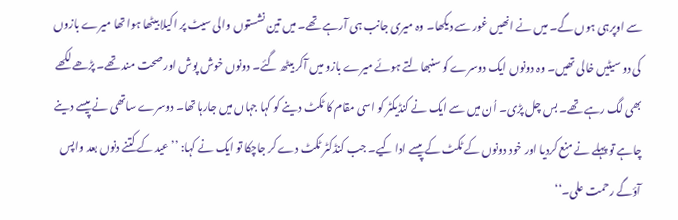سے اوپرہی ہوں گے۔ میں نے انھیں غور سے دیکھا۔ وہ میری جانب ہی آرہے تھے۔ میں تین نشستوں والی سیٹ پر اکیلا بیٹھا ہوا تھا میرے بازوں کی دو سیٹیں خالی تھیں۔ وہ دونوں ایک دوسرے کو سنبھالتے ہوئے میرے بازو میں آکر بیٹھ گئے۔ دونوں خوش پوش اور صحت مند تھے۔ پڑھے لکھے بھی لگ رہے تھے۔ بس چل پڑی۔ اُن میں سے ایک نے کنڈیکٹر کو اسی مقام کا ٹکٹ دینے کو کہا جہاں میں جارہا تھا۔ دوسرے ساتھی نے پیسے دینے چاہے تو پہلے نے منع کردیا اور خود دونوں کے ٹکٹ کے پیسے ادا کیے۔ جب کنڈکٹر ٹکٹ دے کر جاچکا تو ایک نے کہا: ’’عید کے کتنے دنوں بعد واپس آؤگے رحمت علی۔‘‘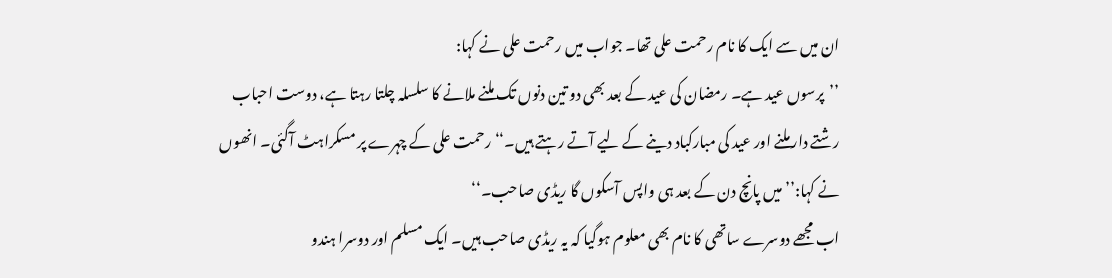ان میں سے ایک کا نام رحمت علی تھا۔ جواب میں رحمت علی نے کہا:
’’پرسوں عید ہے۔ رمضان کی عید کے بعد بھی دو تین دنوں تک ملنے ملانے کا سلسلہ چلتا رہتا ہے، دوست احباب رشتے دار ملنے اور عید کی مبارکباد دینے کے لیے آتے رہتے ہیں۔‘‘ رحمت علی کے چہرے پر مسکراہٹ آگئی۔ انھوں نے کہا:’’میں پانچ دن کے بعد ہی واپس آسکوں گا ریڈی صاحب۔‘‘
اب مجھے دوسرے ساتھی کا نام بھی معلوم ہوگیا کہ یہ ریڈی صاحب ہیں۔ ایک مسلم اور دوسرا ہندو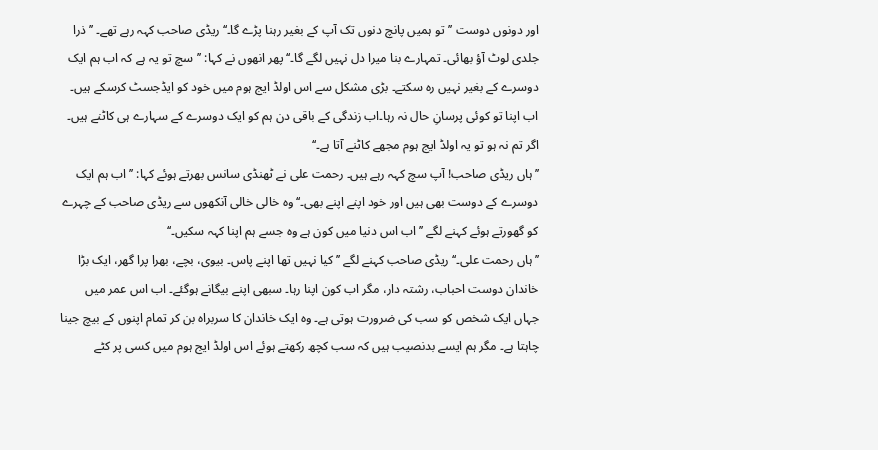اور دونوں دوست ’’تو ہمیں پانچ دنوں تک آپ کے بغیر رہنا پڑے گا۔‘‘ ریڈی صاحب کہہ رہے تھے۔ ’’ذرا جلدی لوٹ آؤ بھائی۔ تمہارے بنا میرا دل نہیں لگے گا۔‘‘ پھر انھوں نے کہا: ’’سچ تو یہ ہے کہ اب ہم ایک دوسرے کے بغیر نہیں رہ سکتے۔ بڑی مشکل سے اس اولڈ ایج ہوم میں خود کو ایڈجسٹ کرسکے ہیں۔ اب اپنا تو کوئی پرسانِ حال نہ رہا۔اب زندگی کے باقی دن ہم کو ایک دوسرے کے سہارے ہی کاٹنے ہیں۔ اگر تم نہ ہو تو یہ اولڈ ایج ہوم مجھے کاٹنے آتا ہے۔‘‘
’’ہاں ریڈی صاحب! آپ سچ کہہ رہے ہیں۔ رحمت علی نے ٹھنڈی سانس بھرتے ہوئے کہا: ’’اب ہم ایک دوسرے کے دوست بھی ہیں اور خود اپنے اپنے بھی۔‘‘ وہ خالی خالی آنکھوں سے ریڈی صاحب کے چہرے کو گھورتے ہوئے کہنے لگے ’’اب اس دنیا میں کون ہے وہ جسے ہم اپنا کہہ سکیں۔‘‘
’’ہاں رحمت علی۔‘‘ ریڈی صاحب کہنے لگے ’’کیا نہیں تھا اپنے پاس۔ بیوی، بچے، بھرا پرا گھر، ایک بڑا خاندان دوست احباب، رشتہ دار، مگر اب کون اپنا رہا۔ سبھی اپنے بیگانے ہوگئے۔ اب اس عمر میں جہاں ایک شخص کو سب کی ضرورت ہوتی ہے۔ وہ ایک خاندان کا سربراہ بن کر تمام اپنوں کے بیچ جینا چاہتا ہے۔ مگر ہم ایسے بدنصیب ہیں کہ سب کچھ رکھتے ہوئے اس اولڈ ایج ہوم میں کسی پر کٹے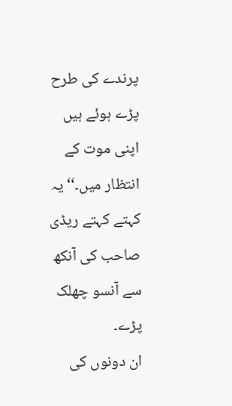پرندے کی طرح پڑے ہوئے ہیں اپنی موت کے انتظار میں۔‘‘ یہ کہتے کہتے ریڈی صاحب کی آنکھ سے آنسو چھلک پڑے۔
ان دونوں کی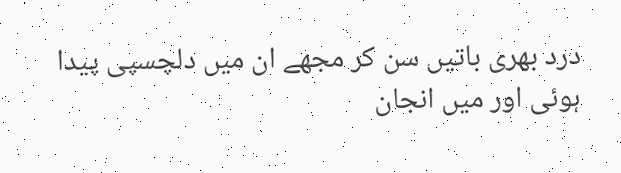درد بھری باتیں سن کر مجھے ان میں دلچسپی پیدا ہوئی اور میں انجان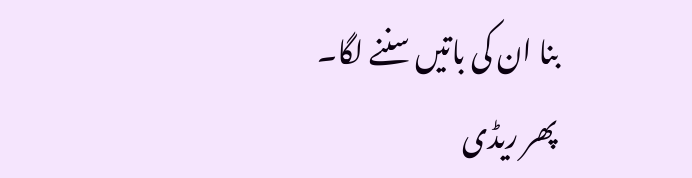بنا ان کی باتیں سننے لگا۔
پھر ریڈی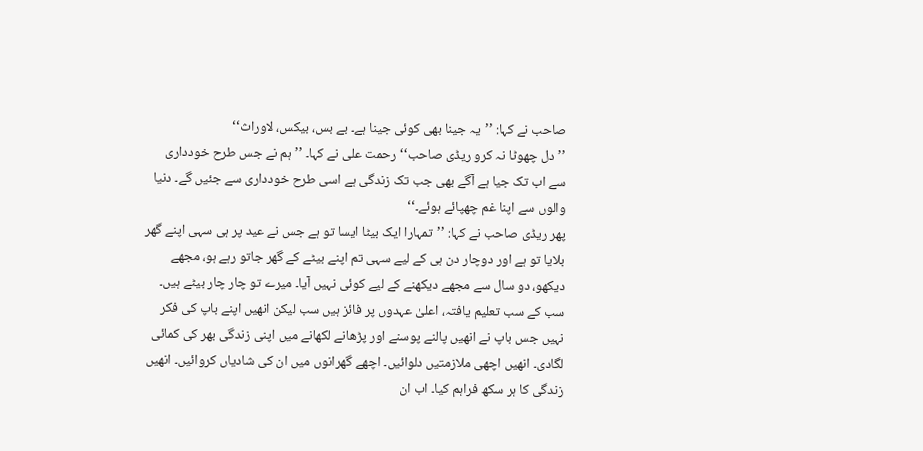صاحب نے کہا: ’’یہ جینا بھی کوئی جینا ہے۔ بے بس، بیکس، لاوراث‘‘
’’دل چھوٹا نہ کرو ریڈی صاحب‘‘ رحمت علی نے کہا۔ ’’ہم نے جس طرح خودداری سے اب تک جیا ہے آگے بھی جب تک زندگی ہے اسی طرح خودداری سے جئیں گے۔ دنیا والوں سے اپنا غم چھپائے ہوئے۔‘‘
پھر ریڈی صاحب نے کہا: ’’تمہارا ایک بیٹا ایسا تو ہے جس نے عید پر ہی سہی اپنے گھر بلایا تو ہے اور دوچار دن ہی کے لیے سہی تم اپنے بیٹے کے گھر جاتو رہے ہو، مجھے دیکھو، دو سال سے مجھے دیکھنے کے لیے کوئی نہیں آیا۔ میرے تو چار چار بیٹے ہیں۔ سب کے سب تعلیم یافتہ، اعلیٰ عہدوں پر فائز ہیں سب لیکن انھیں اپنے باپ کی فکر نہیں جس باپ نے انھیں پالنے پوسنے اور پڑھانے لکھانے میں اپنی زندگی بھر کی کمائی لگادی۔ انھیں اچھی ملازمتیں دلوائیں۔ اچھے گھرانوں میں ان کی شادیاں کروائیں۔ انھیں زندگی کا ہر سکھ فراہم کیا۔ اب ان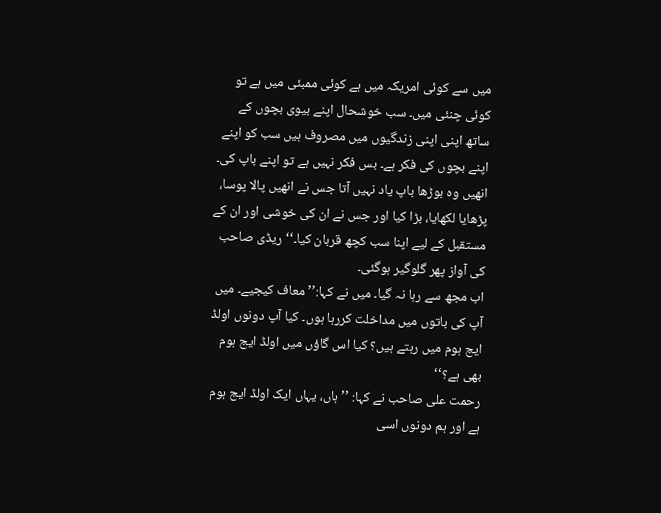میں سے کوئی امریکہ میں ہے کوئی ممبئی میں ہے تو کوئی چنئی میں۔ سب خوشحال اپنے بیوی بچوں کے ساتھ اپنی اپنی زندگیوں میں مصروف ہیں سب کو اپنے اپنے بچوں کی فکر ہے۔ بس فکر نہیں ہے تو اپنے باپ کی۔ انھیں وہ بوڑھا باپ یاد نہیں آتا جس نے انھیں پالا پوسا، پڑھایا لکھایا، بڑا کیا اور جس نے ان کی خوشی اور ان کے مستقبل کے لیے اپنا سب کچھ قربان کیا۔‘‘ ریڈی صاحب کی آواز پھر گلوگیر ہوگئی۔
اب مجھ سے رہا نہ گیا۔ میں نے کہا:’’معاف کیجیے۔ میں آپ کی باتوں میں مداخلت کررہا ہوں۔ کیا آپ دونوں اولڈ ایج ہوم میں رہتے ہیں؟ کیا اس گاؤں میں اولڈ ایج ہوم بھی ہے؟‘‘
رحمت علی صاحب نے کہا: ’’ہاں، یہاں ایک اولڈ ایج ہوم ہے اور ہم دونوں اسی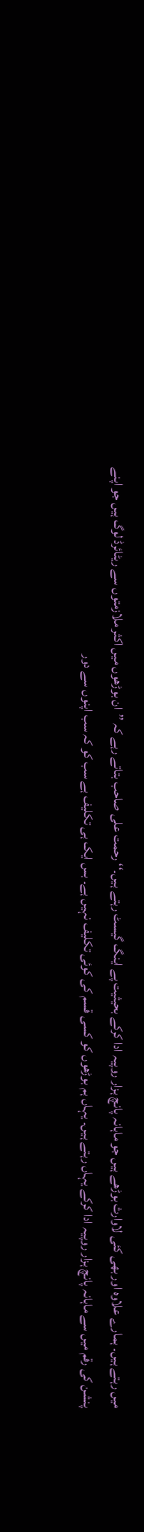میں رہتے ہیں۔ ہمارے علاوہ اور بھی کئی لاوارث بوڑھے ہیں جو ماہانہ پانچ ہزار روپیہ ادا کرکے بحیثیت پے اینگ گیسٹ رہتے ہیں۔‘‘ رحمت علی صاحب بتاتے رہے کہ ’’ان بوڑھوں میں اکثر ملازمتوں سے ریٹائرڈ لوگ ہیں جو اپنے پنشن کی رقم میں سے ماہانہ پانچ ہزار روپیہ ادا کرکے یہاں رہتے ہیں۔ یہاں ہم بوڑھوں کو کسی قسم کی کوئی تکلیف نہیں ہے۔ بس ایک ہی تکلیف ہے سب کو کہ سب اپنوں سے دور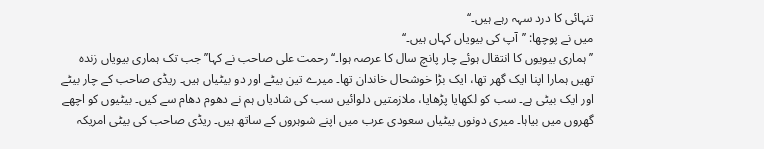تنہائی کا درد سہہ رہے ہیں۔‘‘
میں نے پوچھا: ’’آپ کی بیویاں کہاں ہیں۔‘‘
’’ہماری بیویوں کا انتقال ہوئے چار پانچ سال کا عرصہ ہوا۔‘‘ رحمت علی صاحب نے کہا’’جب تک ہماری بیویاں زندہ تھیں ہمارا اپنا ایک گھر تھا، ایک بڑا خوشحال خاندان تھا۔ میرے تین بیٹے اور دو بیٹیاں ہیں۔ ریڈی صاحب کے چار بیٹے اور ایک بیٹی ہے۔ سب کو لکھایا پڑھایا، ملازمتیں دلوائیں سب کی شادیاں ہم نے دھوم دھام سے کیں۔ بیٹیوں کو اچھے گھروں میں بیاہا۔ میری دونوں بیٹیاں سعودی عرب میں اپنے شوہروں کے ساتھ ہیں۔ ریڈی صاحب کی بیٹی امریکہ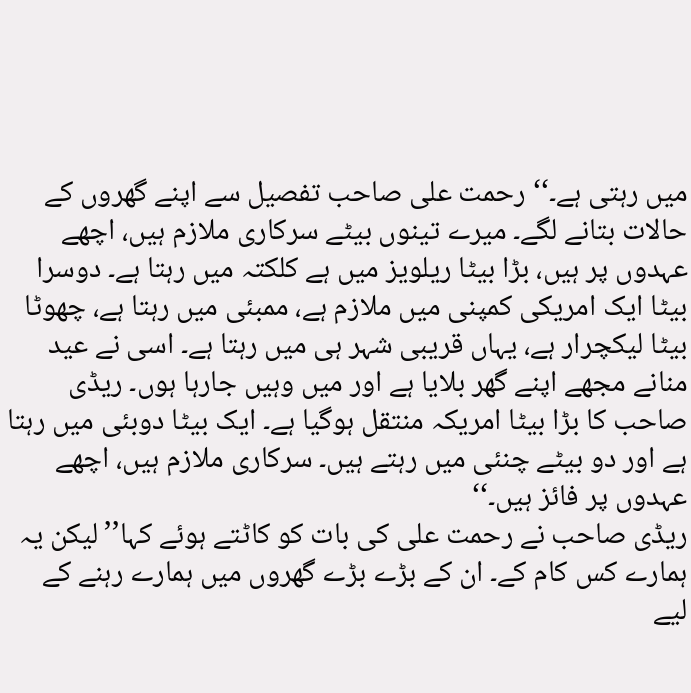میں رہتی ہے۔‘‘ رحمت علی صاحب تفصیل سے اپنے گھروں کے حالات بتانے لگے۔ میرے تینوں بیٹے سرکاری ملازم ہیں، اچھے عہدوں پر ہیں، بڑا بیٹا ریلویز میں ہے کلکتہ میں رہتا ہے۔ دوسرا بیٹا ایک امریکی کمپنی میں ملازم ہے، ممبئی میں رہتا ہے، چھوٹا بیٹا لیکچرار ہے، یہاں قریبی شہر ہی میں رہتا ہے۔ اسی نے عید منانے مجھے اپنے گھر بلایا ہے اور میں وہیں جارہا ہوں۔ ریڈی صاحب کا بڑا بیٹا امریکہ منتقل ہوگیا ہے۔ ایک بیٹا دوبئی میں رہتا ہے اور دو بیٹے چنئی میں رہتے ہیں۔ سرکاری ملازم ہیں، اچھے عہدوں پر فائز ہیں۔‘‘
ریڈی صاحب نے رحمت علی کی بات کو کاٹتے ہوئے کہا’’لیکن یہ ہمارے کس کام کے۔ ان کے بڑے بڑے گھروں میں ہمارے رہنے کے لیے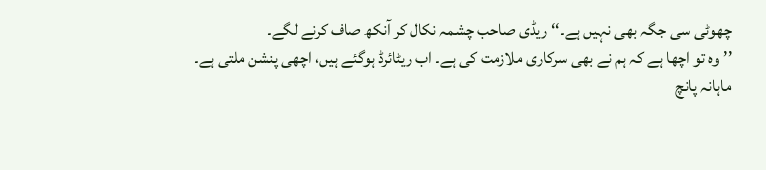چھوٹی سی جگہ بھی نہیں ہے۔‘‘ ریڈی صاحب چشمہ نکال کر آنکھ صاف کرنے لگے۔
’’وہ تو اچھا ہے کہ ہم نے بھی سرکاری ملازمت کی ہے۔ اب ریٹائرڈ ہوگئے ہیں، اچھی پنشن ملتی ہے۔ ماہانہ پانچ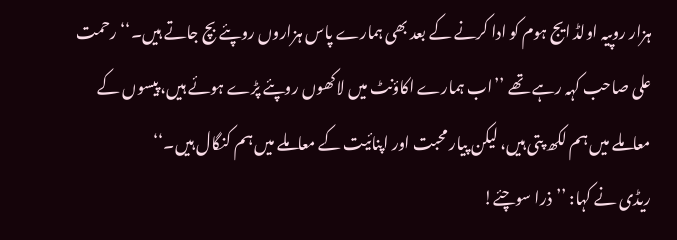ہزار روپیہ اولڈ ایج ہوم کو ادا کرنے کے بعد بھی ہمارے پاس ہزاروں روپئے بچ جاتے ہیں۔‘‘ رحمت علی صاحب کہہ رہے تھے ’’اب ہمارے اکاؤنٹ میں لاکھوں روپئے پڑے ہوئے ہیں، پیسوں کے معاملے میں ہم لکھ پتی ہیں، لیکن پیار محبت اور اپنائیت کے معاملے میں ہم کنگال ہیں۔‘‘
ریڈی نے کہا: ’’ذرا سوچئے!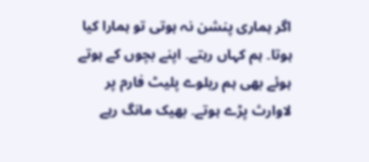اگر ہماری پنشن نہ ہوتی تو ہمارا کیا ہوتا۔ ہم کہاں رہتے۔ اپنے بچوں کے ہوتے ہوئے بھی ہم ریلوے پلیٹ فارم پر لاوارث پڑے ہوتے۔ بھیک مانگ رہے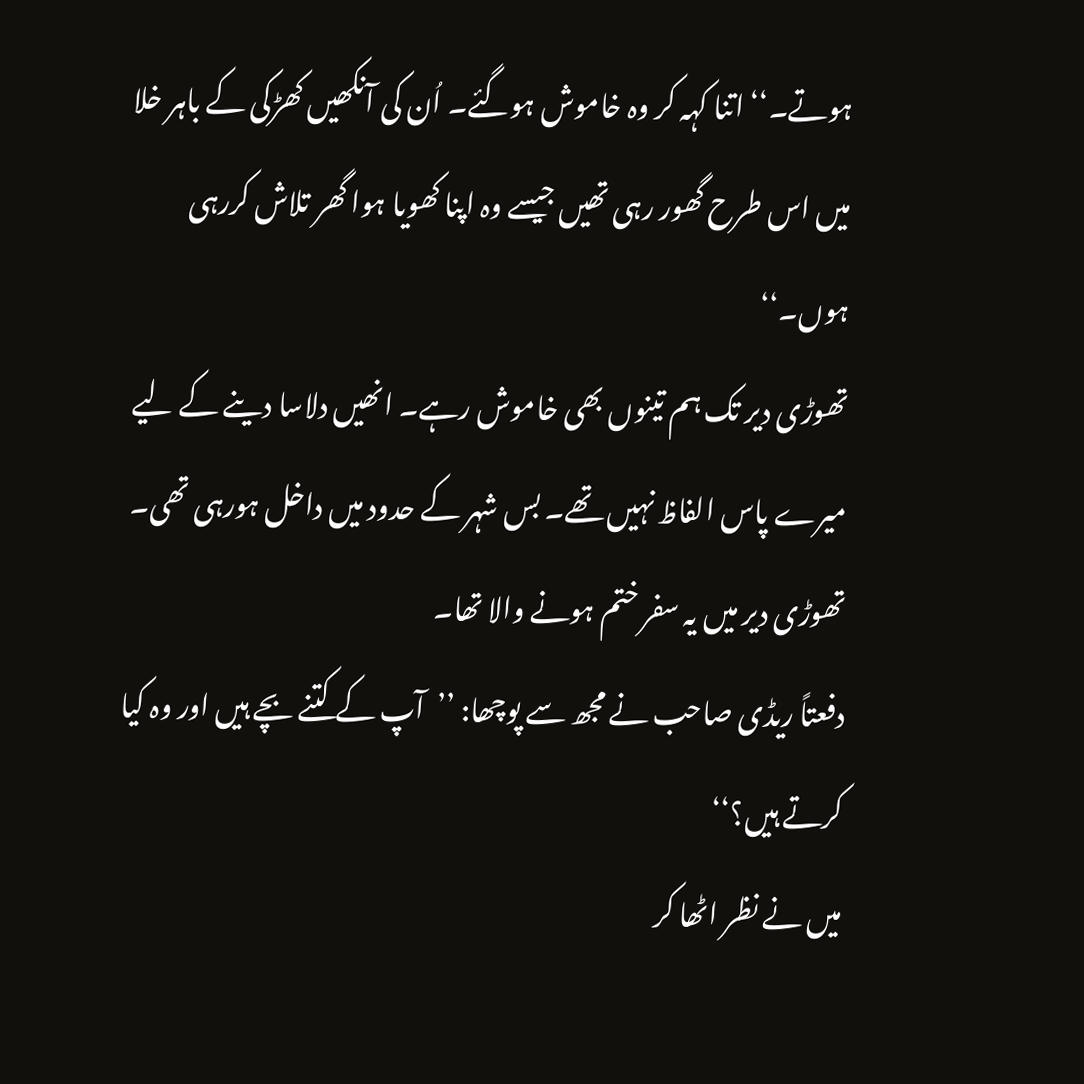ہوتے۔‘‘ اتنا کہہ کر وہ خاموش ہوگئے۔ اُن کی آنکھیں کھڑکی کے باہر خلا میں اس طرح گھور رہی تھیں جیسے وہ اپنا کھویا ہوا گھر تلاش کررہی ہوں۔‘‘
تھوڑی دیر تک ہم تینوں بھی خاموش رہے۔ انھیں دلاسا دینے کے لیے میرے پاس الفاظ نہیں تھے۔ بس شہر کے حدود میں داخل ہورہی تھی۔ تھوڑی دیر میں یہ سفر ختم ہونے والا تھا۔
دفعتاً ریڈی صاحب نے مجھ سے پوچھا: ’’آپ کے کتنے بچے ہیں اور وہ کیا کرتے ہیں؟‘‘
میں نے نظر اٹھا کر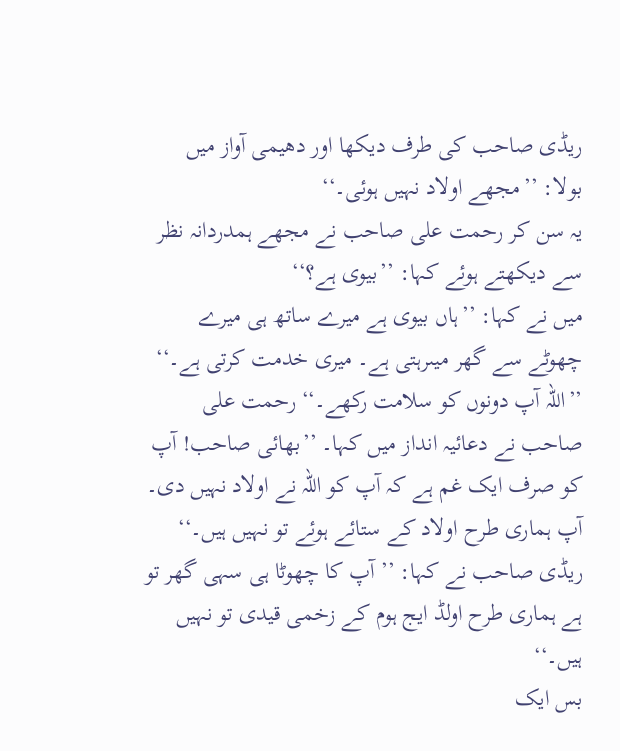ریڈی صاحب کی طرف دیکھا اور دھیمی آواز میں بولا: ’’مجھے اولاد نہیں ہوئی۔‘‘
یہ سن کر رحمت علی صاحب نے مجھے ہمدردانہ نظر سے دیکھتے ہوئے کہا: ’’بیوی ہے؟‘‘
میں نے کہا: ’’ہاں بیوی ہے میرے ساتھ ہی میرے چھوٹے سے گھر میںرہتی ہے۔ میری خدمت کرتی ہے۔‘‘
’’اللہ آپ دونوں کو سلامت رکھے۔‘‘ رحمت علی صاحب نے دعائیہ انداز میں کہا۔ ’’بھائی صاحب! آپ کو صرف ایک غم ہے کہ آپ کو اللہ نے اولاد نہیں دی۔ آپ ہماری طرح اولاد کے ستائے ہوئے تو نہیں ہیں۔‘‘
ریڈی صاحب نے کہا: ’’آپ کا چھوٹا ہی سہی گھر تو ہے ہماری طرح اولڈ ایج ہوم کے زخمی قیدی تو نہیں ہیں۔‘‘
بس ایک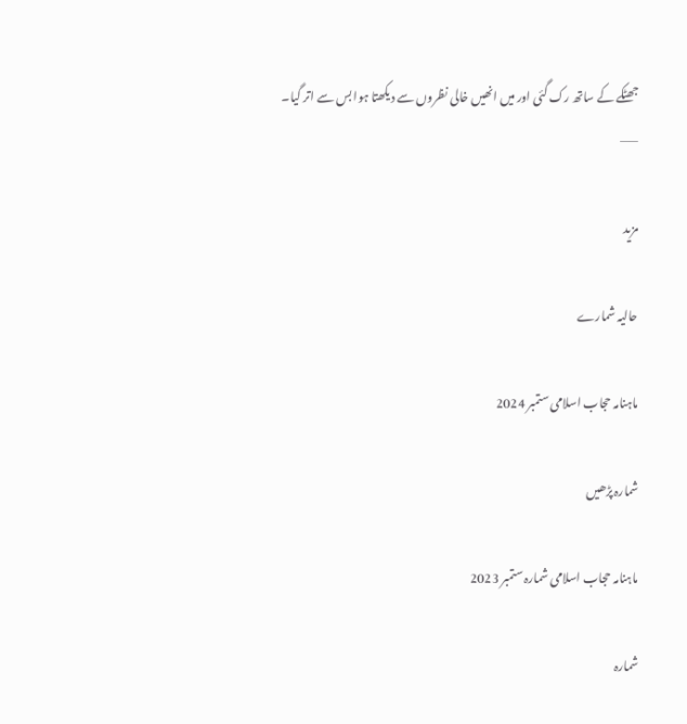جھٹکے کے ساتھ رک گئی اور میں انھیں خالی نظروں سے دیکھتا ہوا بس سے اتر گیا۔
——

مزید

حالیہ شمارے

ماہنامہ حجاب اسلامی ستمبر 2024

شمارہ پڑھیں

ماہنامہ حجاب اسلامی شمارہ ستمبر 2023

شمارہ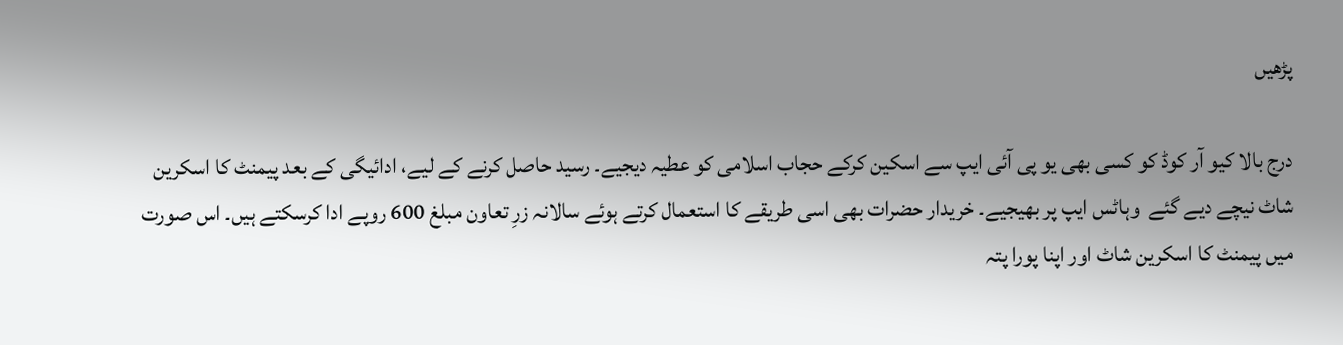پڑھیں

درج بالا کیو آر کوڈ کو کسی بھی یو پی آئی ایپ سے اسکین کرکے حجاب اسلامی کو عطیہ دیجیے۔ رسید حاصل کرنے کے لیے، ادائیگی کے بعد پیمنٹ کا اسکرین شاٹ نیچے دیے گئے  وہاٹس ایپ پر بھیجیے۔ خریدار حضرات بھی اسی طریقے کا استعمال کرتے ہوئے سالانہ زرِ تعاون مبلغ 600 روپے ادا کرسکتے ہیں۔ اس صورت میں پیمنٹ کا اسکرین شاٹ اور اپنا پورا پتہ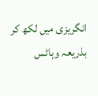انگریزی میں لکھ کر بذریعہ وہاٹس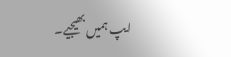ایپ ہمیں بھیجیے۔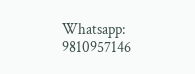Whatsapp: 9810957146